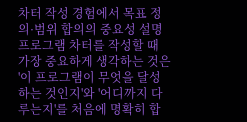차터 작성 경험에서 목표 정의·범위 합의의 중요성 설명
프로그램 차터를 작성할 때 가장 중요하게 생각하는 것은 '이 프로그램이 무엇을 달성하는 것인지'와 '어디까지 다루는지'를 처음에 명확히 합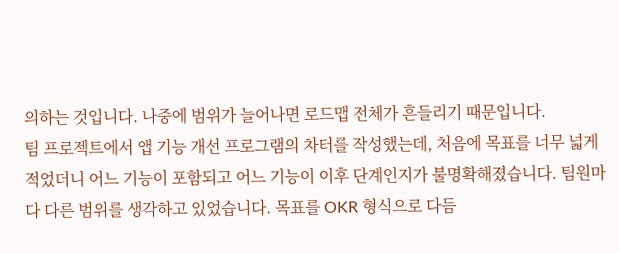의하는 것입니다. 나중에 범위가 늘어나면 로드맵 전체가 흔들리기 때문입니다.
팀 프로젝트에서 앱 기능 개선 프로그램의 차터를 작성했는데, 처음에 목표를 너무 넓게 적었더니 어느 기능이 포함되고 어느 기능이 이후 단계인지가 불명확해졌습니다. 팀원마다 다른 범위를 생각하고 있었습니다. 목표를 OKR 형식으로 다듬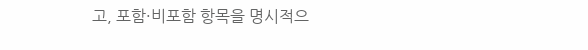고, 포함·비포함 항목을 명시적으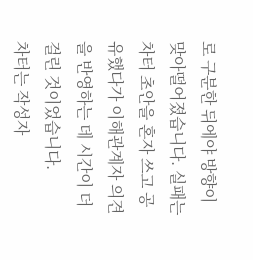로 구분한 뒤에야 방향이 맞아떨어졌습니다. 실패는 차터 초안을 혼자 쓰고 공유했다가 이해관계자 의견을 반영하는 데 시간이 더 걸린 것이었습니다.
차터는 작성자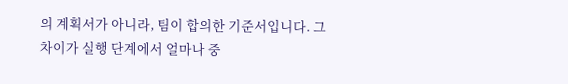의 계획서가 아니라, 팀이 합의한 기준서입니다. 그 차이가 실행 단계에서 얼마나 중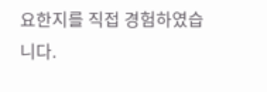요한지를 직접 경험하였습니다.